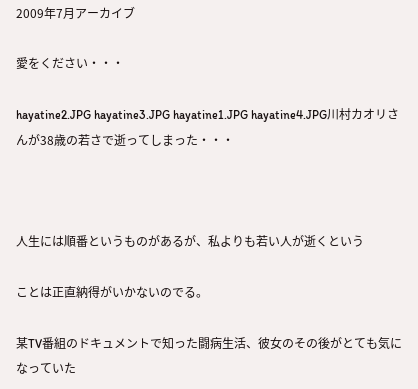2009年7月アーカイブ

愛をください・・・

hayatine2.JPG hayatine3.JPG hayatine1.JPG hayatine4.JPG川村カオリさんが38歳の若さで逝ってしまった・・・



人生には順番というものがあるが、私よりも若い人が逝くという

ことは正直納得がいかないのでる。

某TV番組のドキュメントで知った闘病生活、彼女のその後がとても気になっていた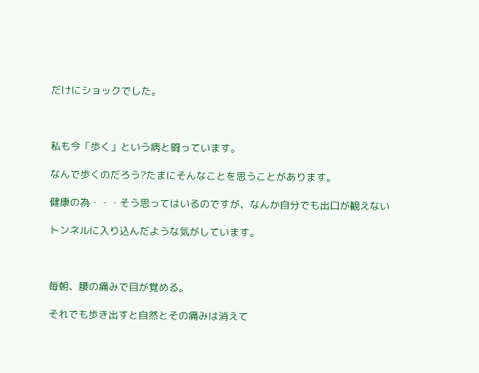だけにショックでした。



私も今「歩く」という病と闘っています。

なんで歩くのだろう?たまにそんなことを思うことがあります。

健康の為・・・そう思ってはいるのですが、なんか自分でも出口が観えない

トンネルに入り込んだような気がしています。



毎朝、腰の痛みで目が覚める。

それでも歩き出すと自然とその痛みは消えて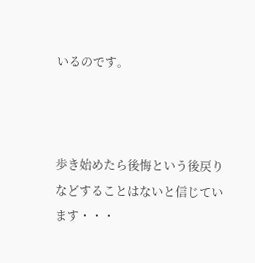いるのです。



歩き始めたら後悔という後戻りなどすることはないと信じています・・・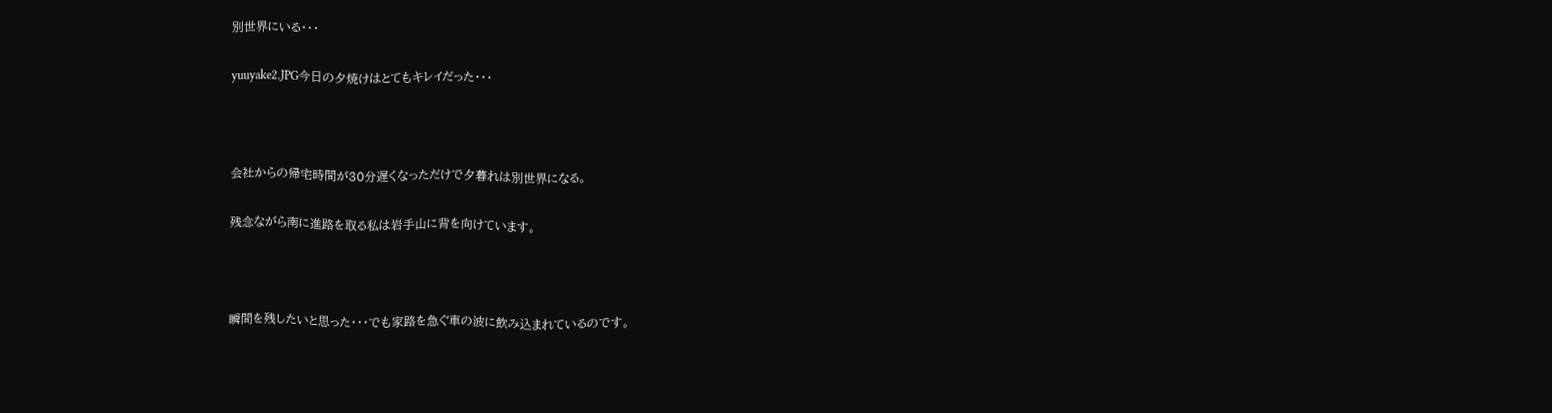別世界にいる・・・

yuuyake2.JPG今日の夕焼けはとてもキレイだった・・・



会社からの帰宅時間が30分遅くなっただけで夕暮れは別世界になる。

残念ながら南に進路を取る私は岩手山に背を向けています。



瞬間を残したいと思った・・・でも家路を急ぐ車の波に飲み込まれているのです。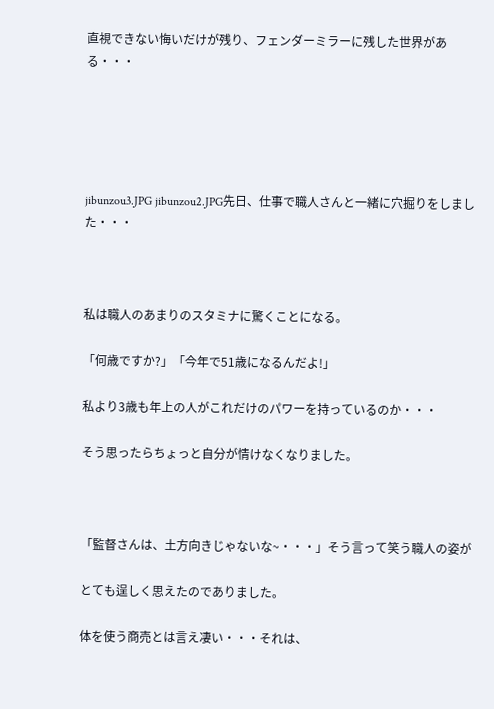直視できない悔いだけが残り、フェンダーミラーに残した世界がある・・・





jibunzou3.JPG jibunzou2.JPG先日、仕事で職人さんと一緒に穴掘りをしました・・・



私は職人のあまりのスタミナに驚くことになる。

「何歳ですか?」「今年で51歳になるんだよ!」

私より3歳も年上の人がこれだけのパワーを持っているのか・・・

そう思ったらちょっと自分が情けなくなりました。



「監督さんは、土方向きじゃないな~・・・」そう言って笑う職人の姿が

とても逞しく思えたのでありました。

体を使う商売とは言え凄い・・・それは、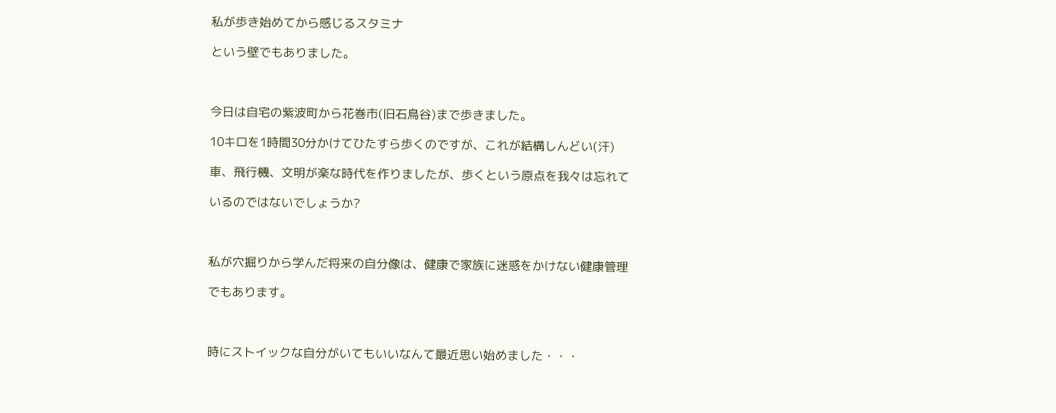私が歩き始めてから感じるスタミナ

という壁でもありました。



今日は自宅の紫波町から花巻市(旧石鳥谷)まで歩きました。

10キロを1時間30分かけてひたすら歩くのですが、これが結構しんどい(汗)

車、飛行機、文明が楽な時代を作りましたが、歩くという原点を我々は忘れて

いるのではないでしょうか?



私が穴掘りから学んだ将来の自分像は、健康で家族に迷惑をかけない健康管理

でもあります。



時にストイックな自分がいてもいいなんて最近思い始めました・・・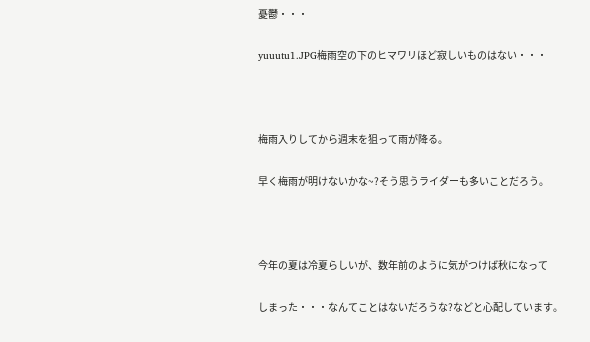憂鬱・・・

yuuutu1.JPG梅雨空の下のヒマワリほど寂しいものはない・・・



梅雨入りしてから週末を狙って雨が降る。

早く梅雨が明けないかな~?そう思うライダーも多いことだろう。



今年の夏は冷夏らしいが、数年前のように気がつけば秋になって

しまった・・・なんてことはないだろうな?などと心配しています。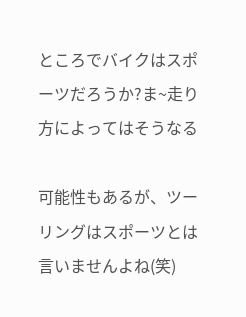ところでバイクはスポーツだろうか?ま~走り方によってはそうなる

可能性もあるが、ツーリングはスポーツとは言いませんよね(笑)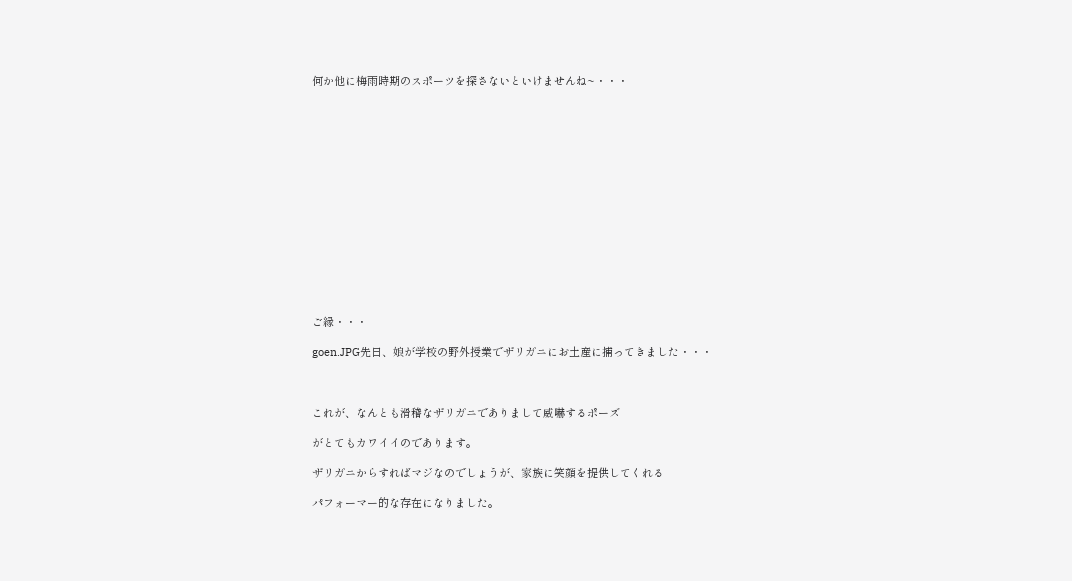何か他に梅雨時期のスポーツを探さないといけませんね~・・・















ご縁・・・

goen.JPG先日、娘が学校の野外授業でザリガニにお土産に捕ってきました・・・



これが、なんとも滑稽なザリガニでありまして威嚇するポーズ

がとてもカワイイのであります。

ザリガニからすればマジなのでしょうが、家族に笑顔を提供してくれる

パフォーマー的な存在になりました。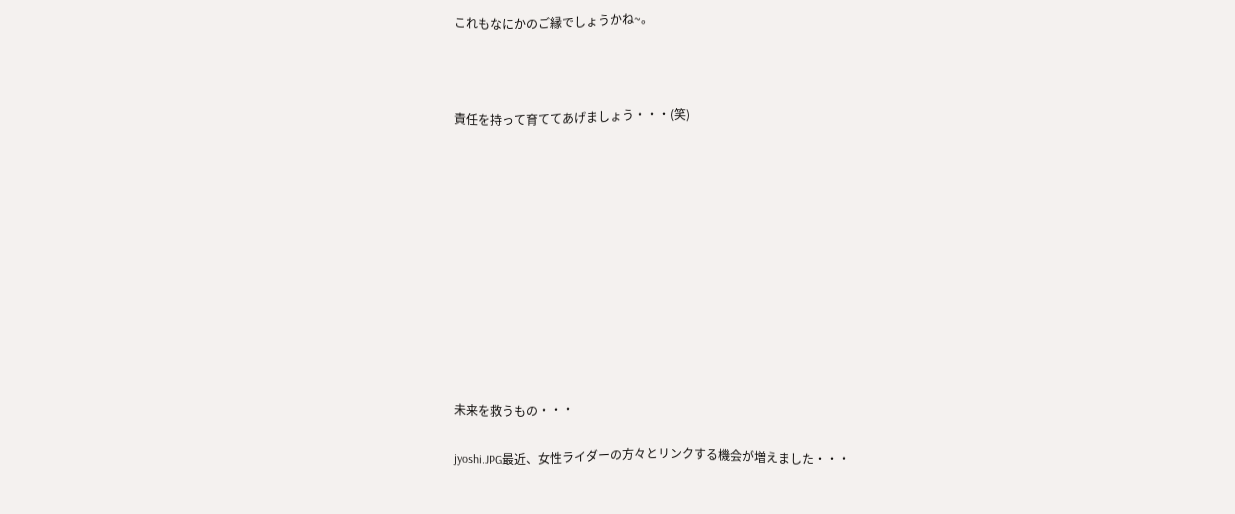これもなにかのご縁でしょうかね~。



責任を持って育ててあげましょう・・・(笑)











未来を救うもの・・・

jyoshi.JPG最近、女性ライダーの方々とリンクする機会が増えました・・・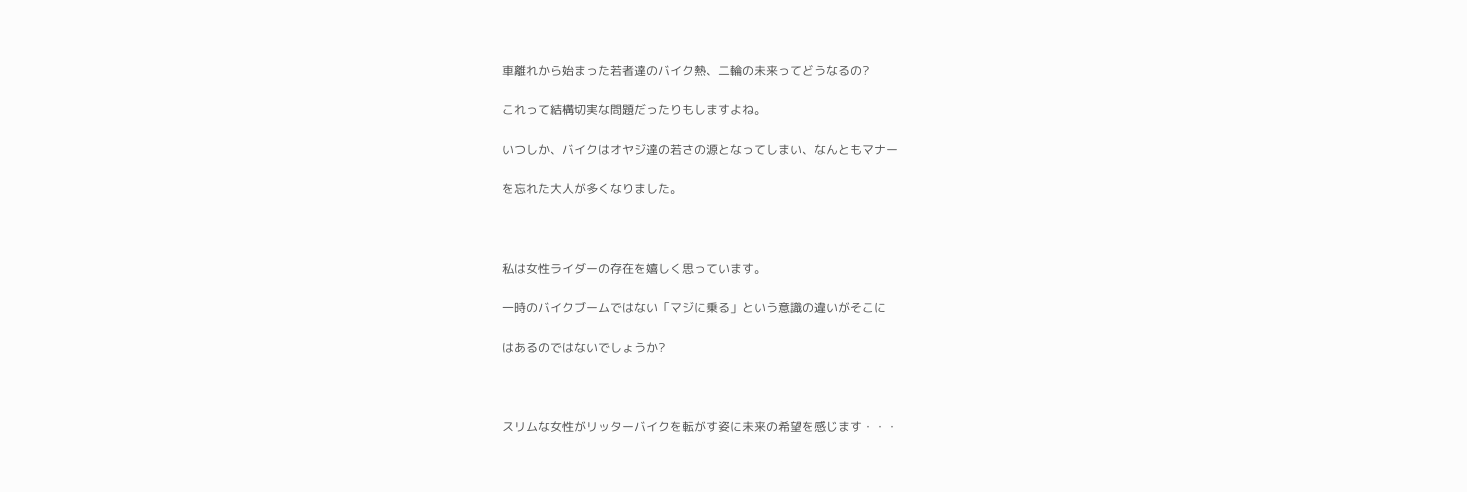車離れから始まった若者達のバイク熱、二輪の未来ってどうなるの?

これって結構切実な問題だったりもしますよね。

いつしか、バイクはオヤジ達の若さの源となってしまい、なんともマナー

を忘れた大人が多くなりました。



私は女性ライダーの存在を嬉しく思っています。

一時のバイクブームではない「マジに乗る」という意識の違いがそこに

はあるのではないでしょうか?



スリムな女性がリッターバイクを転がす姿に未来の希望を感じます・・・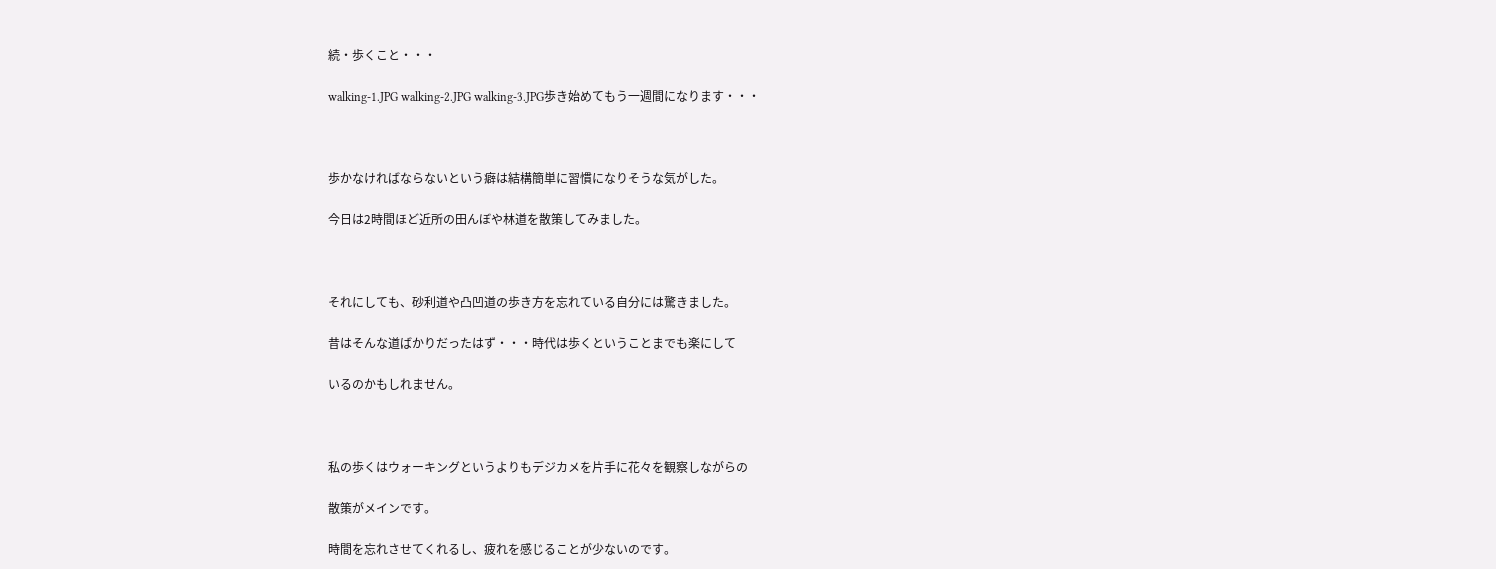続・歩くこと・・・

walking-1.JPG walking-2.JPG walking-3.JPG歩き始めてもう一週間になります・・・



歩かなければならないという癖は結構簡単に習慣になりそうな気がした。

今日は2時間ほど近所の田んぼや林道を散策してみました。



それにしても、砂利道や凸凹道の歩き方を忘れている自分には驚きました。

昔はそんな道ばかりだったはず・・・時代は歩くということまでも楽にして

いるのかもしれません。



私の歩くはウォーキングというよりもデジカメを片手に花々を観察しながらの

散策がメインです。

時間を忘れさせてくれるし、疲れを感じることが少ないのです。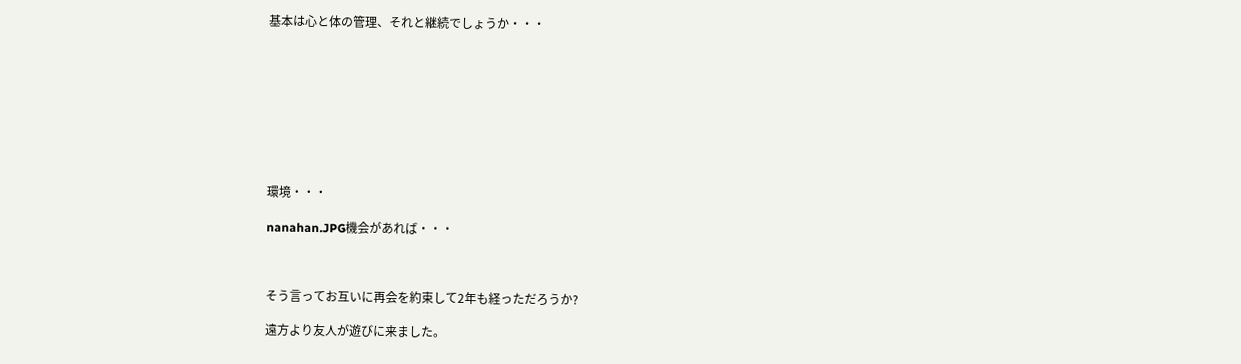基本は心と体の管理、それと継続でしょうか・・・









環境・・・

nanahan.JPG機会があれば・・・



そう言ってお互いに再会を約束して2年も経っただろうか?

遠方より友人が遊びに来ました。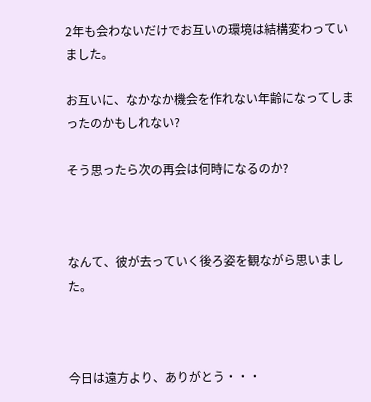2年も会わないだけでお互いの環境は結構変わっていました。

お互いに、なかなか機会を作れない年齢になってしまったのかもしれない?

そう思ったら次の再会は何時になるのか?



なんて、彼が去っていく後ろ姿を観ながら思いました。



今日は遠方より、ありがとう・・・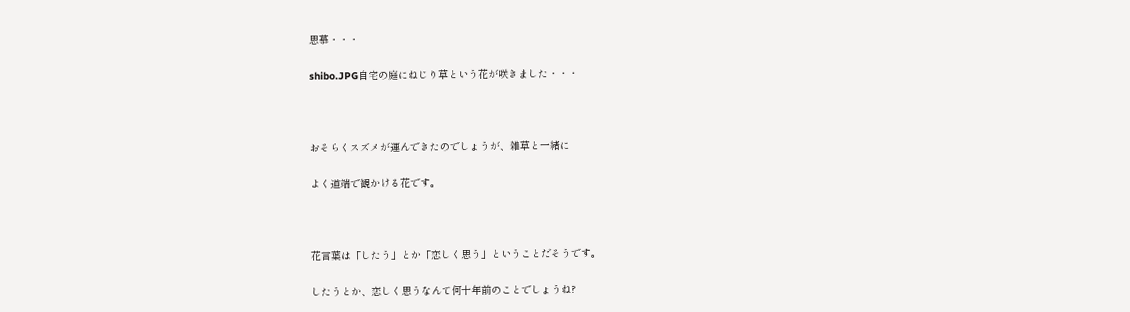思慕・・・

shibo.JPG自宅の庭にねじり草という花が咲きました・・・



おそらくスズメが運んできたのでしょうが、雑草と一緒に

よく道端で観かける花です。



花言葉は「したう」とか「恋しく思う」ということだそうです。

したうとか、恋しく思うなんて何十年前のことでしょうね?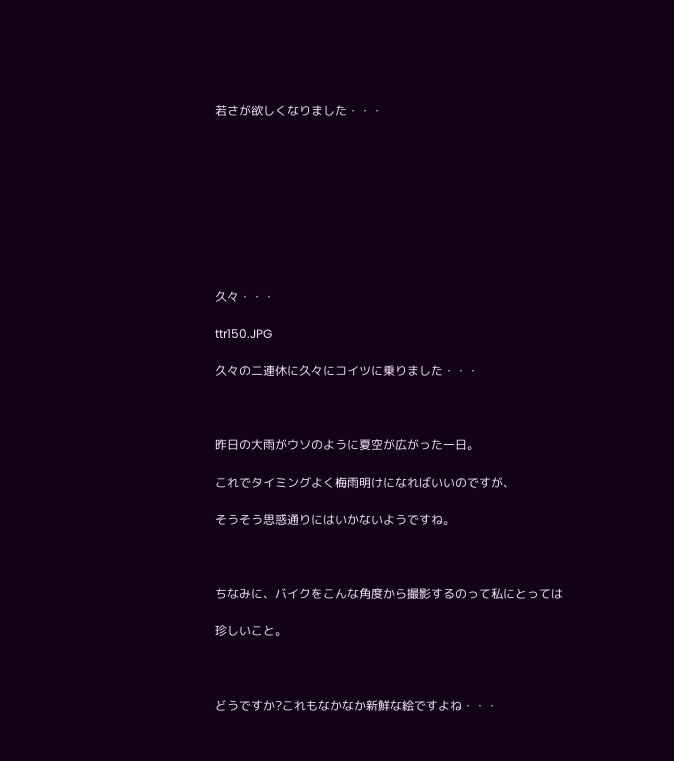若さが欲しくなりました・・・









久々・・・

ttr150.JPG

久々の二連休に久々にコイツに乗りました・・・



昨日の大雨がウソのように夏空が広がった一日。

これでタイミングよく梅雨明けになればいいのですが、

そうそう思惑通りにはいかないようですね。



ちなみに、バイクをこんな角度から撮影するのって私にとっては

珍しいこと。



どうですか?これもなかなか新鮮な絵ですよね・・・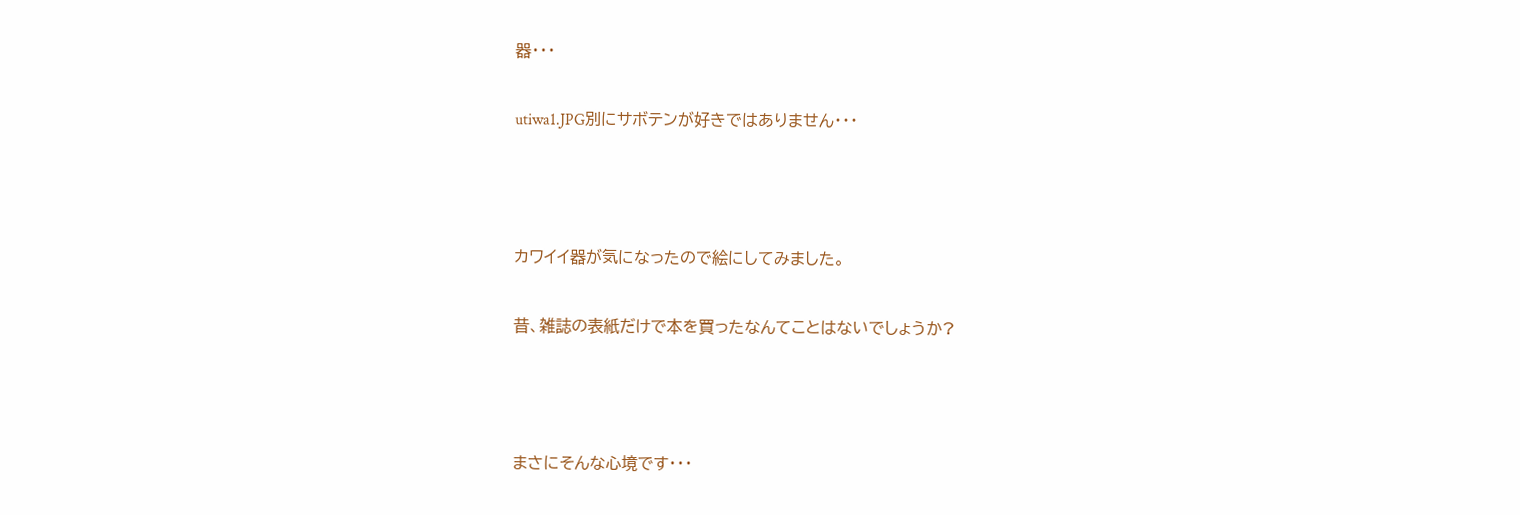器・・・

utiwa1.JPG別にサボテンが好きではありません・・・



カワイイ器が気になったので絵にしてみました。

昔、雑誌の表紙だけで本を買ったなんてことはないでしょうか?



まさにそんな心境です・・・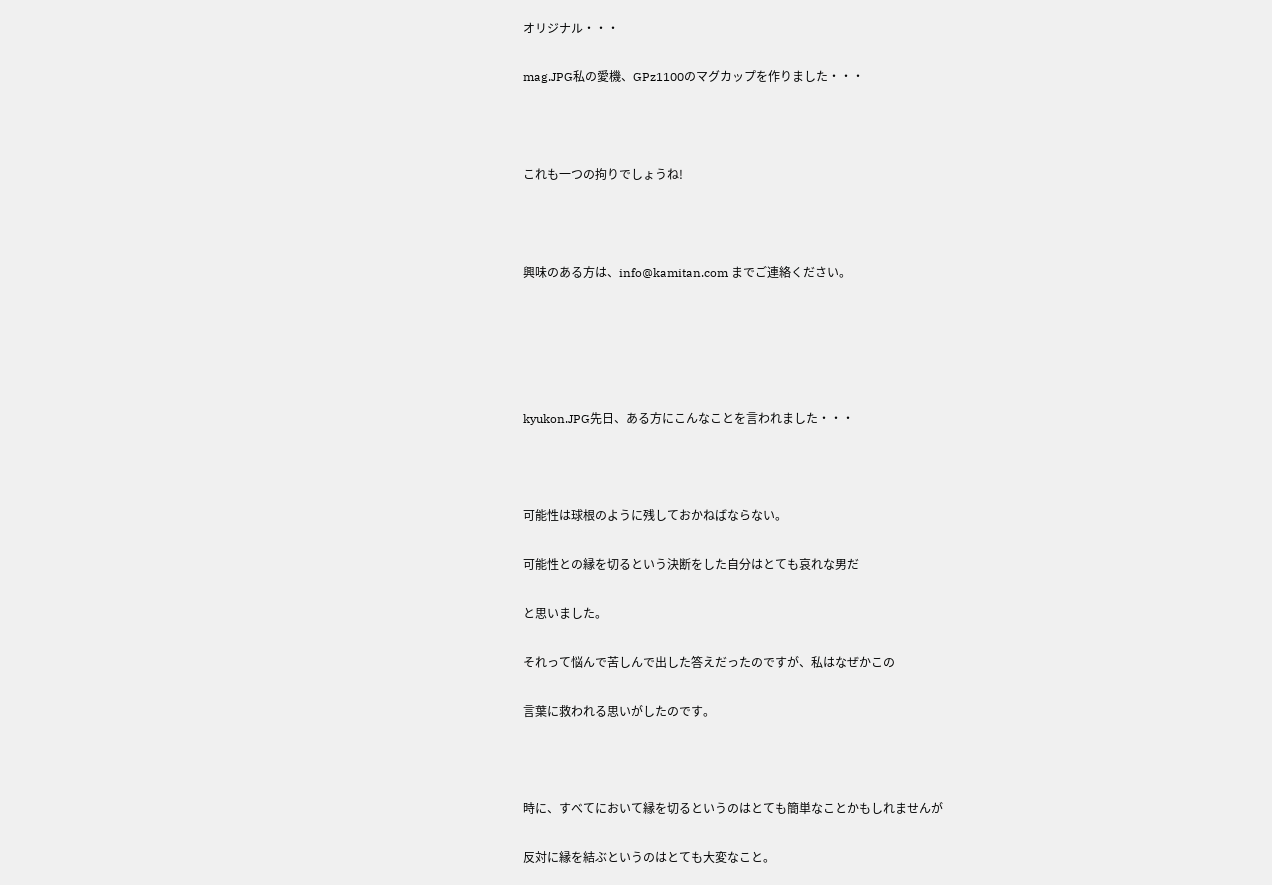オリジナル・・・

mag.JPG私の愛機、GPz1100のマグカップを作りました・・・



これも一つの拘りでしょうね!



興味のある方は、info@kamitan.com までご連絡ください。





kyukon.JPG先日、ある方にこんなことを言われました・・・



可能性は球根のように残しておかねばならない。

可能性との縁を切るという決断をした自分はとても哀れな男だ

と思いました。

それって悩んで苦しんで出した答えだったのですが、私はなぜかこの

言葉に救われる思いがしたのです。



時に、すべてにおいて縁を切るというのはとても簡単なことかもしれませんが

反対に縁を結ぶというのはとても大変なこと。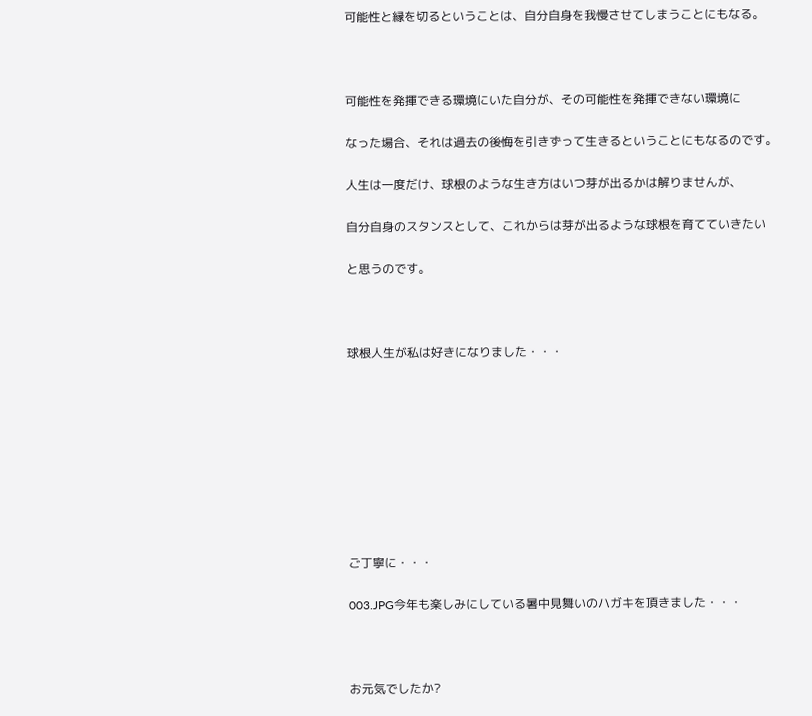可能性と縁を切るということは、自分自身を我慢させてしまうことにもなる。



可能性を発揮できる環境にいた自分が、その可能性を発揮できない環境に

なった場合、それは過去の後悔を引きずって生きるということにもなるのです。

人生は一度だけ、球根のような生き方はいつ芽が出るかは解りませんが、

自分自身のスタンスとして、これからは芽が出るような球根を育てていきたい

と思うのです。



球根人生が私は好きになりました・・・









ご丁寧に・・・

003.JPG今年も楽しみにしている暑中見舞いのハガキを頂きました・・・



お元気でしたか?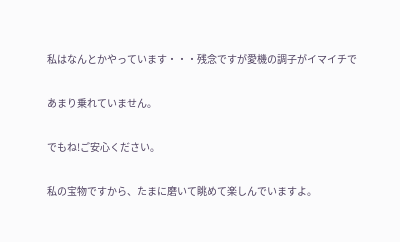私はなんとかやっています・・・残念ですが愛機の調子がイマイチで

あまり乗れていません。

でもね!ご安心ください。

私の宝物ですから、たまに磨いて眺めて楽しんでいますよ。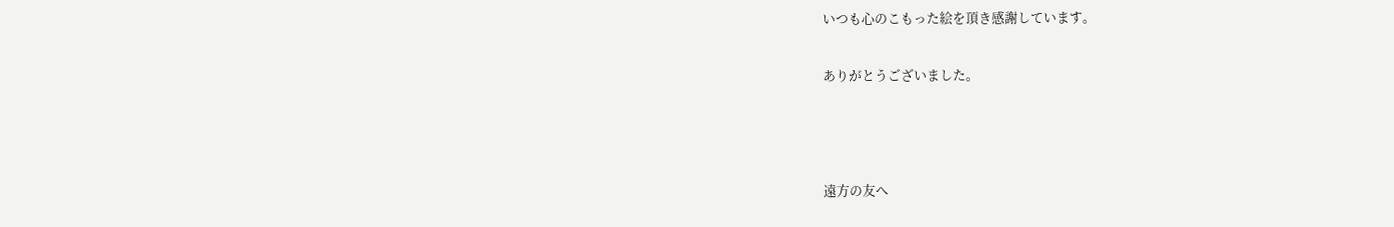いつも心のこもった絵を頂き感謝しています。

ありがとうございました。



遠方の友へ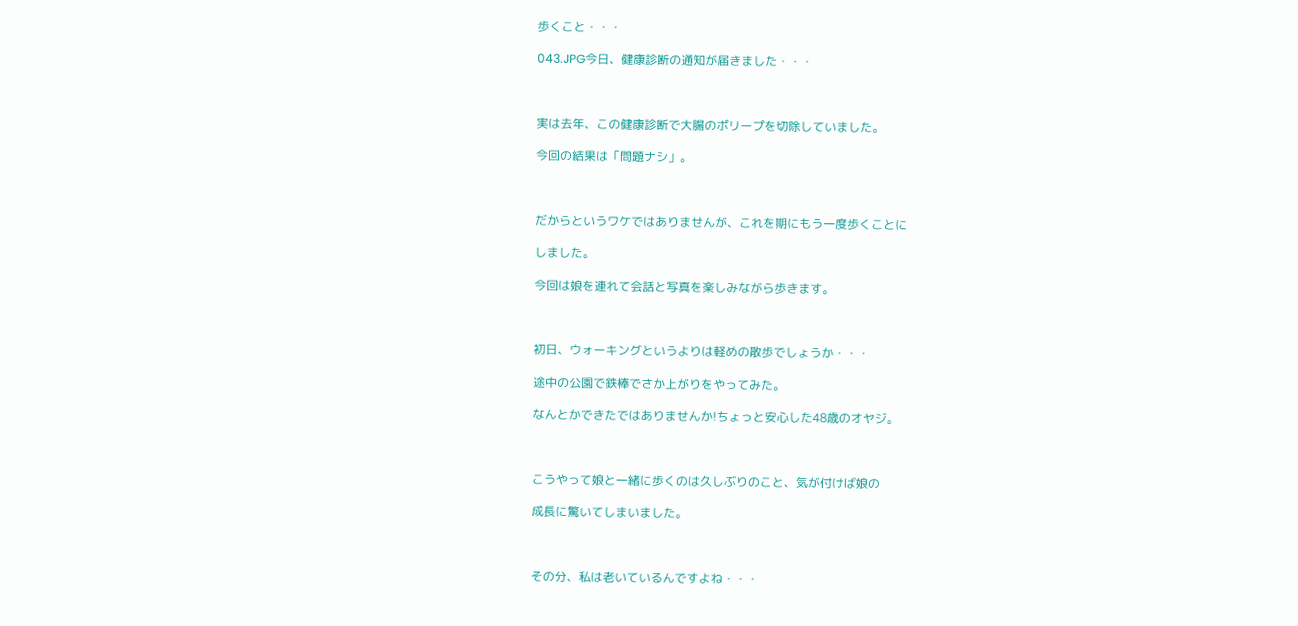歩くこと・・・

043.JPG今日、健康診断の通知が届きました・・・



実は去年、この健康診断で大腸のポリープを切除していました。

今回の結果は「問題ナシ」。



だからというワケではありませんが、これを期にもう一度歩くことに

しました。

今回は娘を連れて会話と写真を楽しみながら歩きます。



初日、ウォーキングというよりは軽めの散歩でしょうか・・・

途中の公園で鉄棒でさか上がりをやってみた。

なんとかできたではありませんか!ちょっと安心した48歳のオヤジ。



こうやって娘と一緒に歩くのは久しぶりのこと、気が付けば娘の

成長に驚いてしまいました。



その分、私は老いているんですよね・・・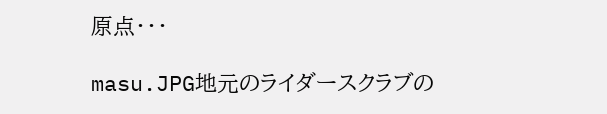原点・・・

masu.JPG地元のライダースクラブの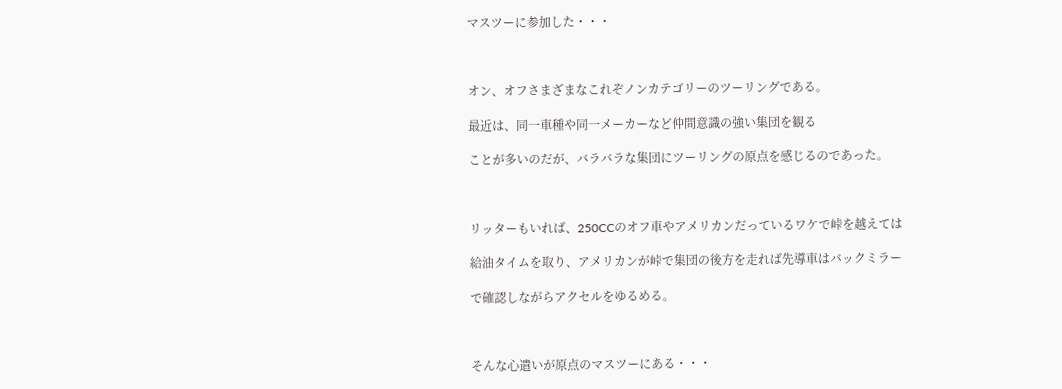マスツーに参加した・・・



オン、オフさまざまなこれぞノンカテゴリーのツーリングである。

最近は、同一車種や同一メーカーなど仲間意識の強い集団を観る

ことが多いのだが、バラバラな集団にツーリングの原点を感じるのであった。



リッターもいれば、250CCのオフ車やアメリカンだっているワケで峠を越えては

給油タイムを取り、アメリカンが峠で集団の後方を走れば先導車はバックミラー

で確認しながらアクセルをゆるめる。



そんな心遣いが原点のマスツーにある・・・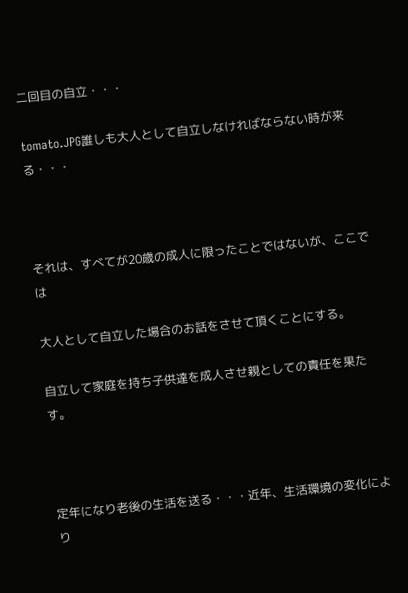二回目の自立・・・

tomato.JPG誰しも大人として自立しなければならない時が来る・・・



それは、すべてが20歳の成人に限ったことではないが、ここでは

大人として自立した場合のお話をさせて頂くことにする。

自立して家庭を持ち子供達を成人させ親としての責任を果たす。



定年になり老後の生活を送る・・・近年、生活環境の変化により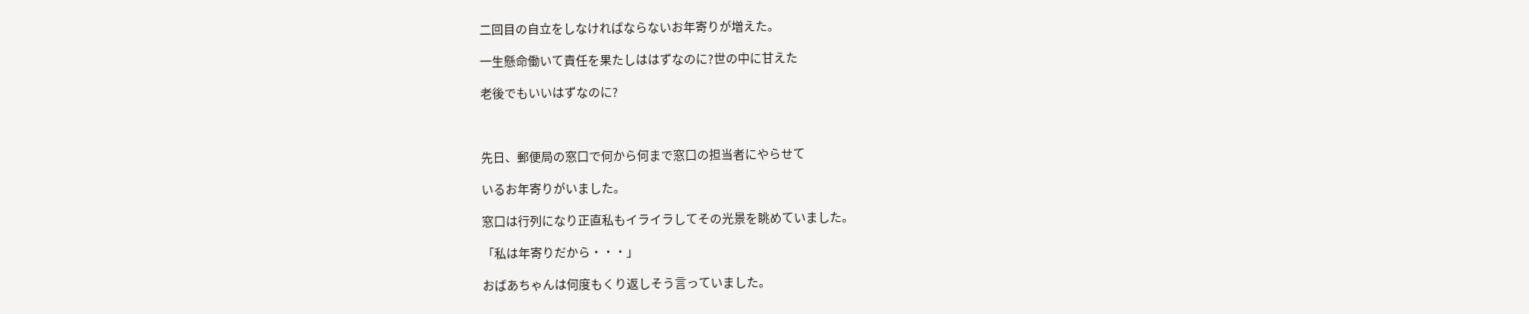二回目の自立をしなければならないお年寄りが増えた。

一生懸命働いて責任を果たしははずなのに?世の中に甘えた

老後でもいいはずなのに?



先日、郵便局の窓口で何から何まで窓口の担当者にやらせて

いるお年寄りがいました。

窓口は行列になり正直私もイライラしてその光景を眺めていました。

「私は年寄りだから・・・」

おばあちゃんは何度もくり返しそう言っていました。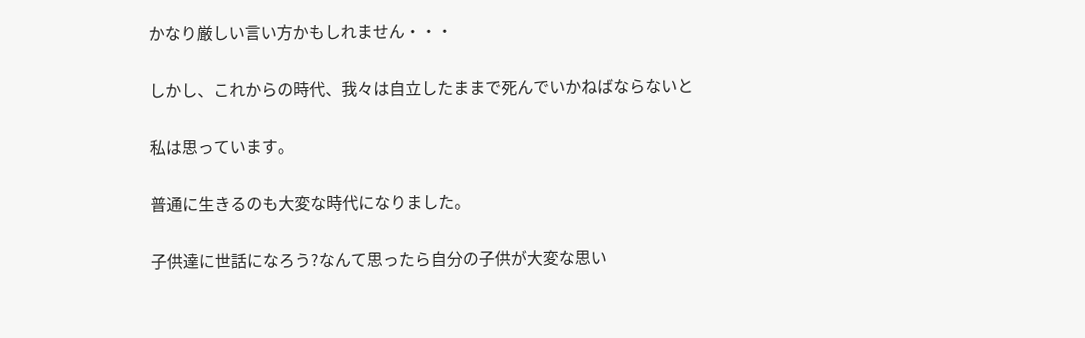かなり厳しい言い方かもしれません・・・

しかし、これからの時代、我々は自立したままで死んでいかねばならないと

私は思っています。

普通に生きるのも大変な時代になりました。

子供達に世話になろう?なんて思ったら自分の子供が大変な思い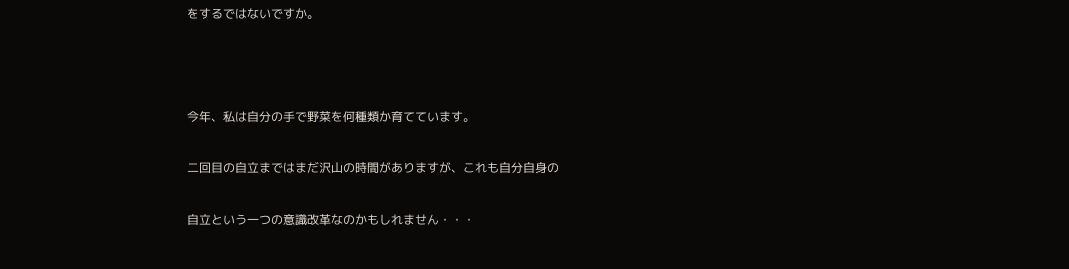をするではないですか。



今年、私は自分の手で野菜を何種類か育てています。

二回目の自立まではまだ沢山の時間がありますが、これも自分自身の

自立という一つの意識改革なのかもしれません・・・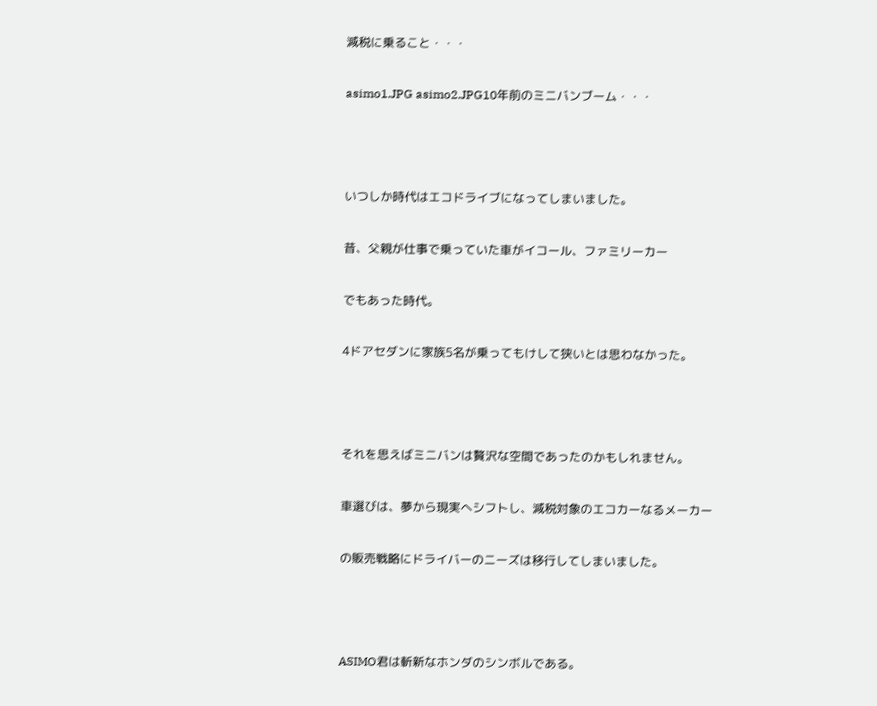減税に乗ること・・・

asimo1.JPG asimo2.JPG10年前のミニバンブーム・・・



いつしか時代はエコドライブになってしまいました。

昔、父親が仕事で乗っていた車がイコール、ファミリーカー

でもあった時代。

4ドアセダンに家族5名が乗ってもけして狭いとは思わなかった。



それを思えばミニバンは贅沢な空間であったのかもしれません。

車選びは、夢から現実へシフトし、減税対象のエコカーなるメーカー

の販売戦略にドライバーのニーズは移行してしまいました。



ASIMO君は斬新なホンダのシンボルである。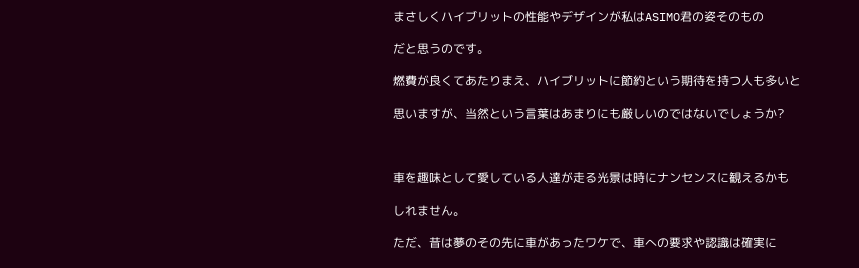まさしくハイブリットの性能やデザインが私はASIMO君の姿そのもの

だと思うのです。

燃費が良くてあたりまえ、ハイブリットに節約という期待を持つ人も多いと

思いますが、当然という言葉はあまりにも厳しいのではないでしょうか?



車を趣味として愛している人達が走る光景は時にナンセンスに観えるかも

しれません。

ただ、昔は夢のその先に車があったワケで、車への要求や認識は確実に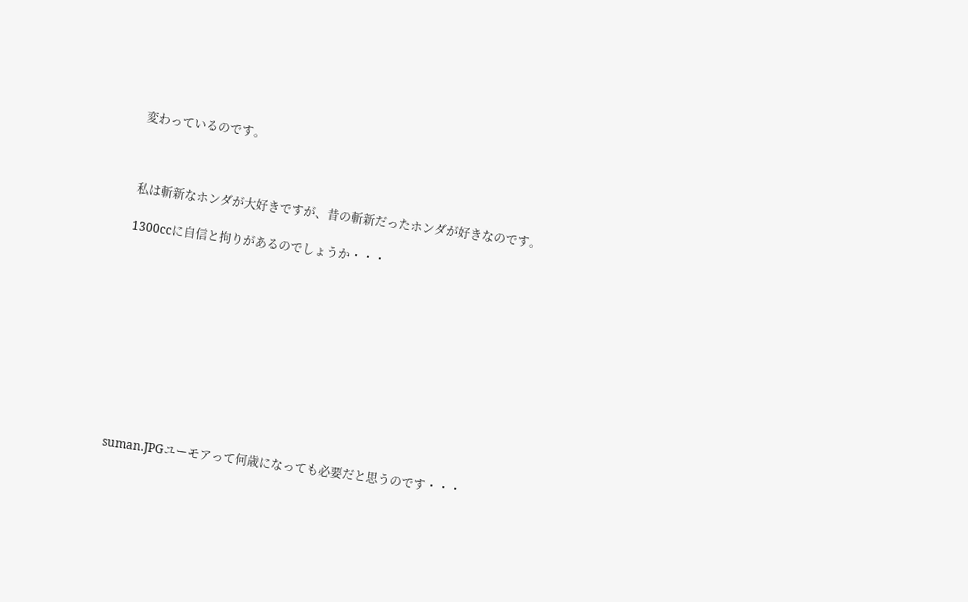変わっているのです。



私は斬新なホンダが大好きですが、昔の斬新だったホンダが好きなのです。

1300ccに自信と拘りがあるのでしょうか・・・











suman.JPGユーモアって何歳になっても必要だと思うのです・・・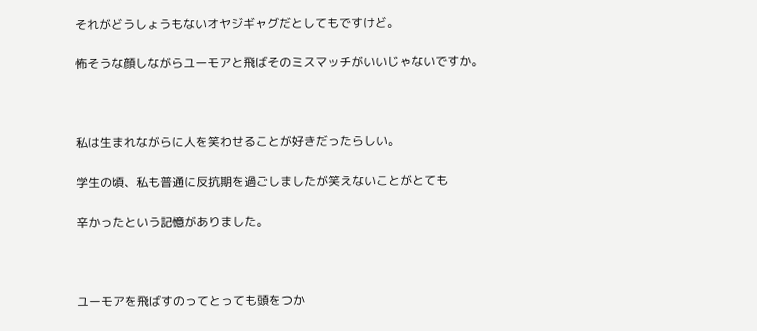それがどうしょうもないオヤジギャグだとしてもですけど。

怖そうな顔しながらユーモアと飛ばそのミスマッチがいいじゃないですか。



私は生まれながらに人を笑わせることが好きだったらしい。

学生の頃、私も普通に反抗期を過ごしましたが笑えないことがとても

辛かったという記憶がありました。



ユーモアを飛ばすのってとっても頭をつか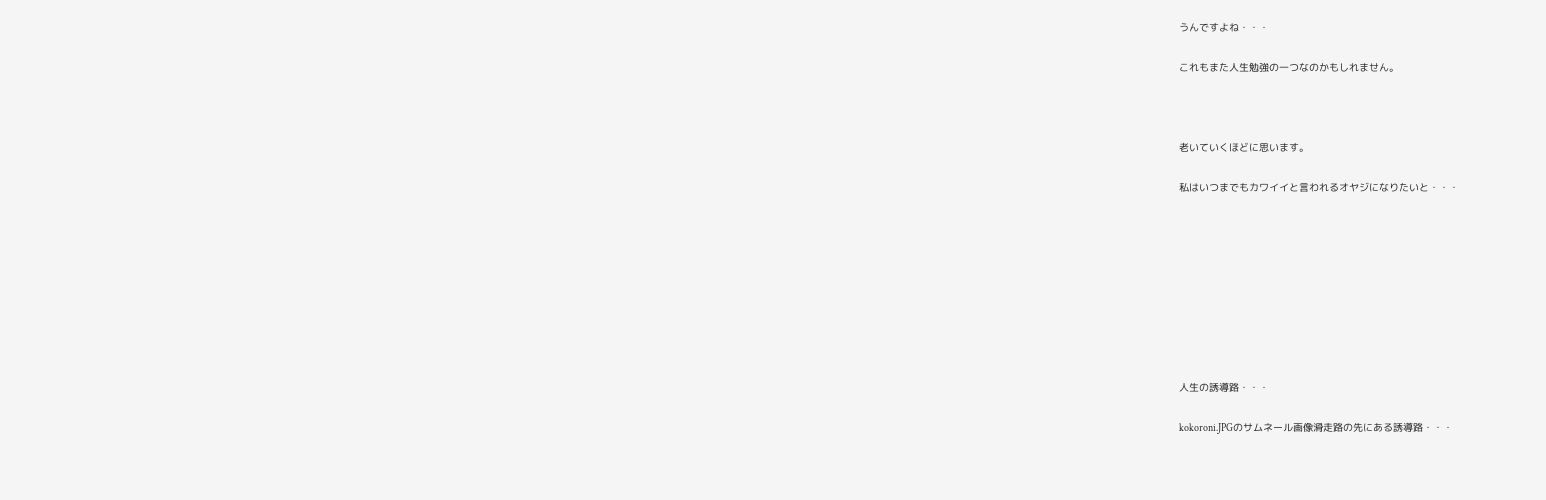うんですよね・・・

これもまた人生勉強の一つなのかもしれません。



老いていくほどに思います。

私はいつまでもカワイイと言われるオヤジになりたいと・・・









人生の誘導路・・・

kokoroni.JPGのサムネール画像滑走路の先にある誘導路・・・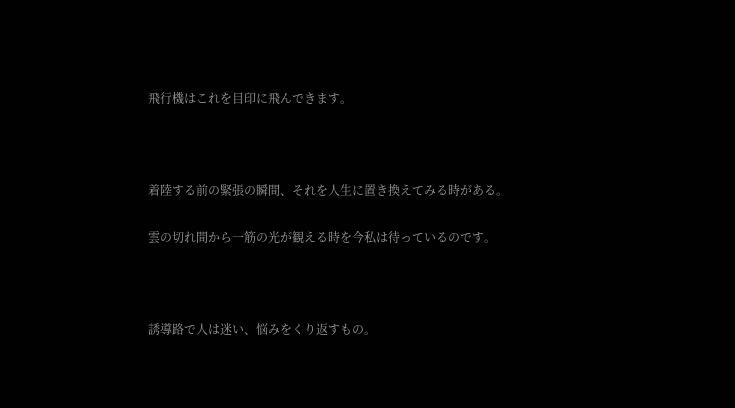飛行機はこれを目印に飛んできます。



着陸する前の緊張の瞬間、それを人生に置き換えてみる時がある。

雲の切れ間から一筋の光が観える時を今私は待っているのです。



誘導路で人は迷い、悩みをくり返すもの。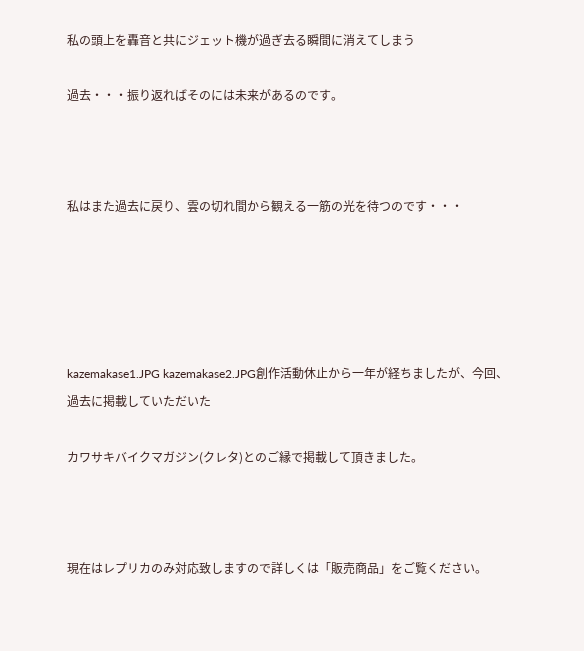私の頭上を轟音と共にジェット機が過ぎ去る瞬間に消えてしまう

過去・・・振り返ればそのには未来があるのです。



私はまた過去に戻り、雲の切れ間から観える一筋の光を待つのです・・・





kazemakase1.JPG kazemakase2.JPG創作活動休止から一年が経ちましたが、今回、過去に掲載していただいた

カワサキバイクマガジン(クレタ)とのご縁で掲載して頂きました。



現在はレプリカのみ対応致しますので詳しくは「販売商品」をご覧ください。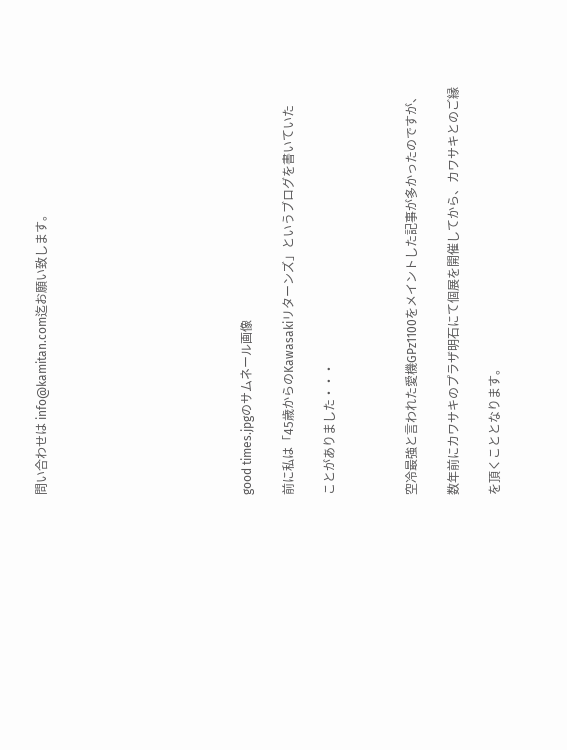問い合わせは info@kamitan.com迄お願い致します。









good times.jpgのサムネール画像

前に私は「45歳からのKawasakiリターンズ」というブログを書いていた

ことがありました・・・



空冷最強と言われた愛機GPz1100をメイントした記事が多かったのですが、

数年前にカワサキのプラザ明石にて個展を開催してから、カワサキとのご縁

を頂くこととなります。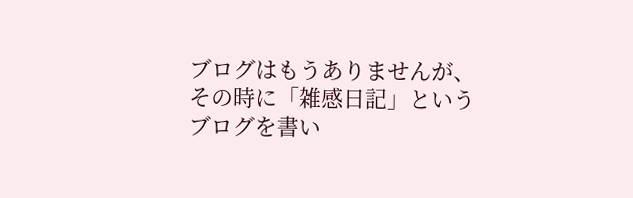ブログはもうありませんが、その時に「雑感日記」というブログを書い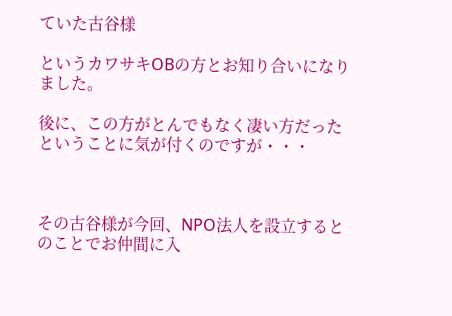ていた古谷様

というカワサキOBの方とお知り合いになりました。

後に、この方がとんでもなく凄い方だったということに気が付くのですが・・・



その古谷様が今回、NPO法人を設立するとのことでお仲間に入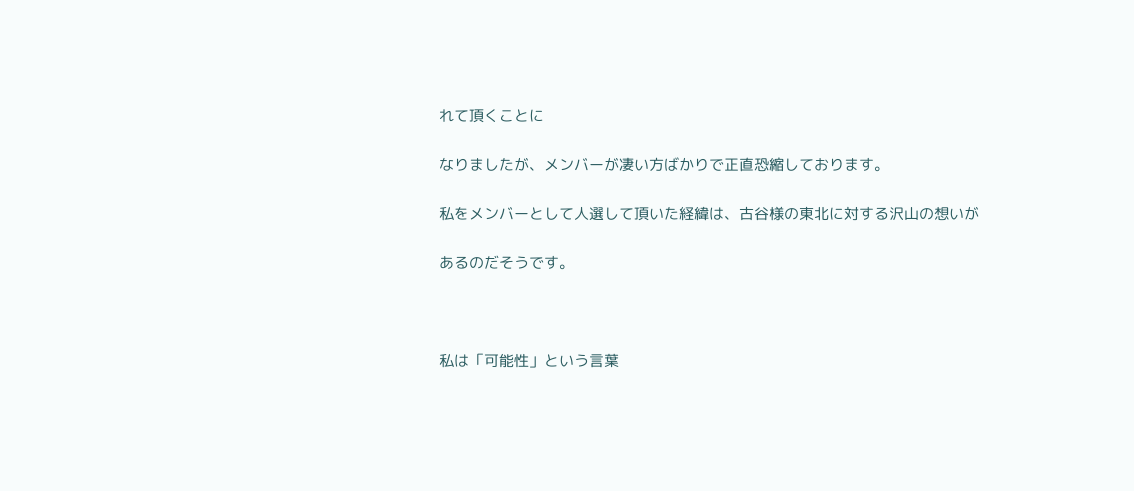れて頂くことに

なりましたが、メンバーが凄い方ばかりで正直恐縮しております。

私をメンバーとして人選して頂いた経緯は、古谷様の東北に対する沢山の想いが

あるのだそうです。



私は「可能性」という言葉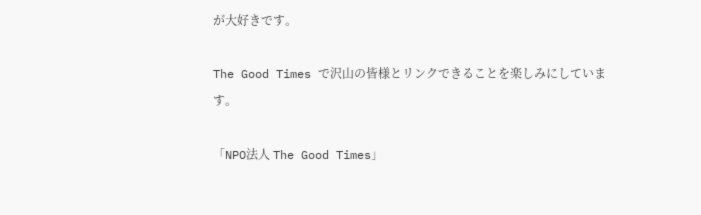が大好きです。

The Good Times で沢山の皆様とリンクできることを楽しみにしています。

「NPO法人 The Good Times」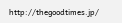http://thegoodtimes.jp/